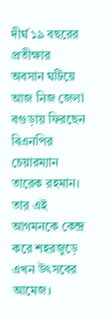দীর্ঘ ১৯ বছরের প্রতীক্ষার অবসান ঘটিয়ে আজ নিজ জেলা বগুড়ায় ফিরছেন বিএনপির চেয়ারম্যান তারেক রহমান। তার এই আগমনকে কেন্দ্র করে শহরজুড়ে এখন উৎসবের আমেজ।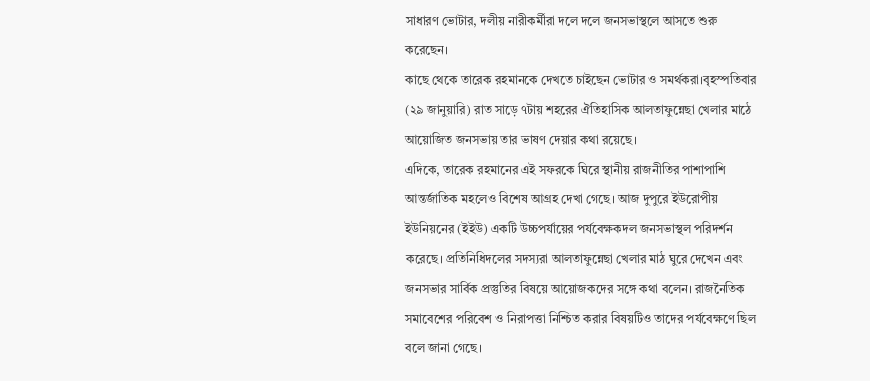সাধারণ ভোটার, দলীয় নারীকর্মীরা দলে দলে জনসভাস্থলে আসতে শুরু করেছেন।
কাছে থেকে তারেক রহমানকে দেখতে চাইছেন ভোটার ও সমর্থকরা।বৃহস্পতিবার (২৯ জানুয়ারি) রাত সাড়ে ৭টায় শহরের ঐতিহাসিক আলতাফুন্নেছা খেলার মাঠে আয়োজিত জনসভায় তার ভাষণ দেয়ার কথা রয়েছে।
এদিকে, তারেক রহমানের এই সফরকে ঘিরে স্থানীয় রাজনীতির পাশাপাশি আন্তর্জাতিক মহলেও বিশেষ আগ্রহ দেখা গেছে। আজ দুপুরে ইউরোপীয় ইউনিয়নের (ইইউ) একটি উচ্চপর্যায়ের পর্যবেক্ষকদল জনসভাস্থল পরিদর্শন করেছে। প্রতিনিধিদলের সদস্যরা আলতাফুন্নেছা খেলার মাঠ ঘুরে দেখেন এবং জনসভার সার্বিক প্রস্তুতির বিষয়ে আয়োজকদের সঙ্গে কথা বলেন। রাজনৈতিক সমাবেশের পরিবেশ ও নিরাপত্তা নিশ্চিত করার বিষয়টিও তাদের পর্যবেক্ষণে ছিল বলে জানা গেছে।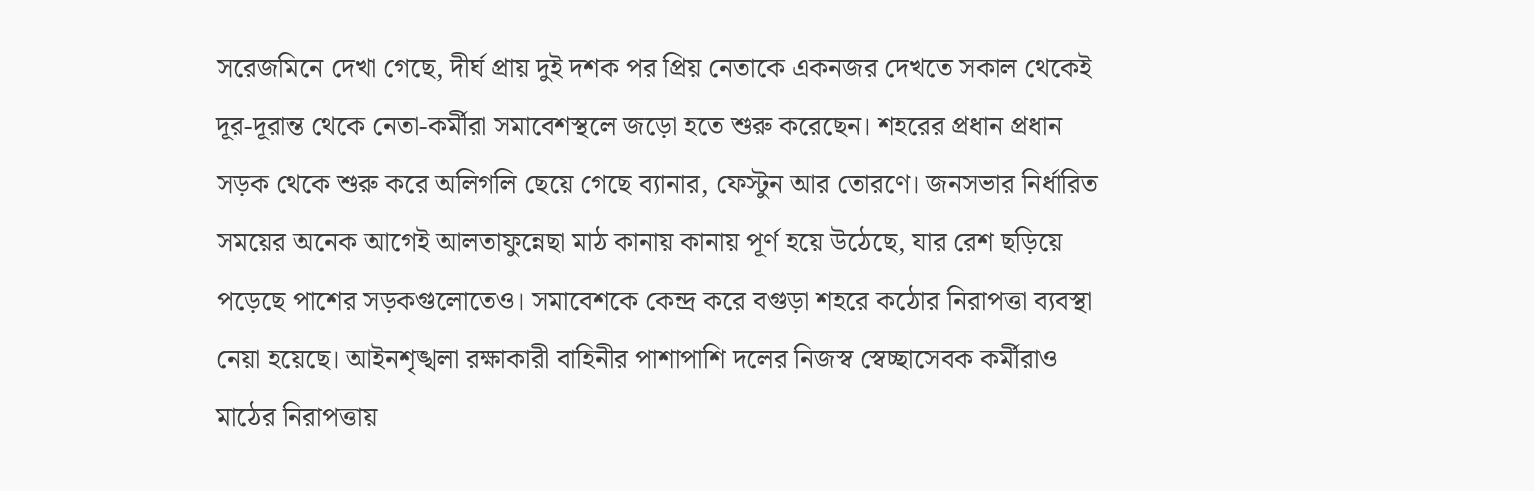সরেজমিনে দেখা গেছে, দীর্ঘ প্রায় দুই দশক পর প্রিয় নেতাকে একনজর দেখতে সকাল থেকেই দূর-দূরান্ত থেকে নেতা-কর্মীরা সমাবেশস্থলে জড়ো হতে শুরু করেছেন। শহরের প্রধান প্রধান সড়ক থেকে শুরু করে অলিগলি ছেয়ে গেছে ব্যানার, ফেস্টুন আর তোরণে। জনসভার নির্ধারিত সময়ের অনেক আগেই আলতাফুন্নেছা মাঠ কানায় কানায় পূর্ণ হয়ে উঠেছে, যার রেশ ছড়িয়ে পড়েছে পাশের সড়কগুলোতেও। সমাবেশকে কেন্দ্র করে বগুড়া শহরে কঠোর নিরাপত্তা ব্যবস্থা নেয়া হয়েছে। আইনশৃঙ্খলা রক্ষাকারী বাহিনীর পাশাপাশি দলের নিজস্ব স্বেচ্ছাসেবক কর্মীরাও মাঠের নিরাপত্তায়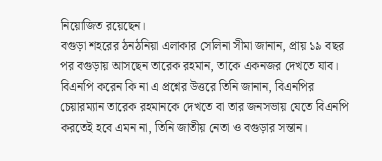নিয়োজিত রয়েছেন।
বগুড়া শহরের ঠনঠনিয়া এলাকার সেলিনা সীমা জানান, প্রায় ১৯ বছর পর বগুড়ায় আসছেন তারেক রহমান, তাকে একনজর দেখতে যাব। বিএনপি করেন কি না এ প্রশ্নের উত্তরে তিনি জানান, বিএনপির চেয়ারম্যান তারেক রহমানকে দেখতে বা তার জনসভায় যেতে বিএনপি করতেই হবে এমন না, তিনি জাতীয় নেতা ও বগুড়ার সন্তান।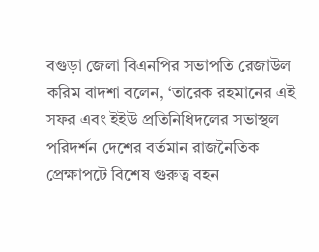বগুড়া জেলা বিএনপির সভাপতি রেজাউল করিম বাদশা বলেন, ‘তারেক রহমানের এই সফর এবং ইইউ প্রতিনিধিদলের সভাস্থল পরিদর্শন দেশের বর্তমান রাজনৈতিক প্রেক্ষাপটে বিশেষ গুরুত্ব বহন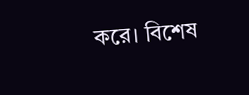করে। বিশেষ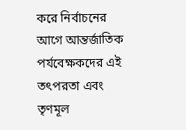করে নির্বাচনের আগে আন্তর্জাতিক পর্যবেক্ষকদের এই তৎপরতা এবং তৃণমূল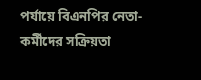পর্যায়ে বিএনপির নেতা-কর্মীদের সক্রিয়তা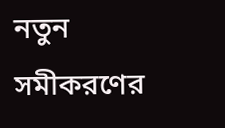নতুন সমীকরণের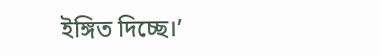ইঙ্গিত দিচ্ছে।’